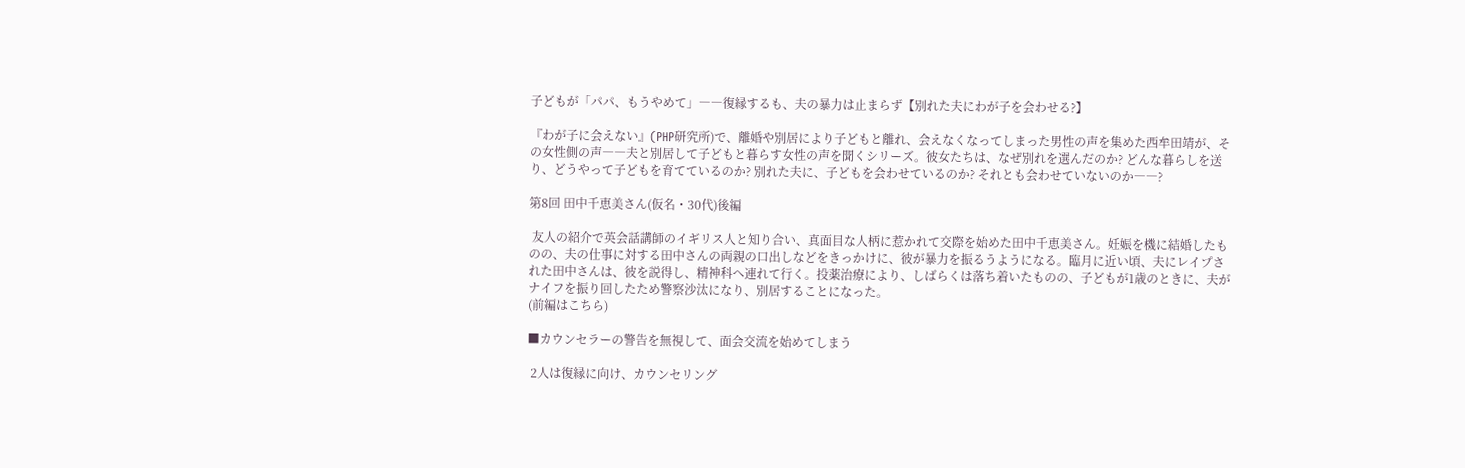子どもが「パパ、もうやめて」――復縁するも、夫の暴力は止まらず【別れた夫にわが子を会わせる?】

『わが子に会えない』(PHP研究所)で、離婚や別居により子どもと離れ、会えなくなってしまった男性の声を集めた西牟田靖が、その女性側の声――夫と別居して子どもと暮らす女性の声を聞くシリーズ。彼女たちは、なぜ別れを選んだのか? どんな暮らしを送り、どうやって子どもを育てているのか? 別れた夫に、子どもを会わせているのか? それとも会わせていないのか――?

第8回 田中千恵美さん(仮名・30代)後編

 友人の紹介で英会話講師のイギリス人と知り合い、真面目な人柄に惹かれて交際を始めた田中千恵美さん。妊娠を機に結婚したものの、夫の仕事に対する田中さんの両親の口出しなどをきっかけに、彼が暴力を振るうようになる。臨月に近い頃、夫にレイプされた田中さんは、彼を説得し、精神科へ連れて行く。投薬治療により、しばらくは落ち着いたものの、子どもが1歳のときに、夫がナイフを振り回したため警察沙汰になり、別居することになった。
(前編はこちら)

■カウンセラーの警告を無視して、面会交流を始めてしまう

 2人は復縁に向け、カウンセリング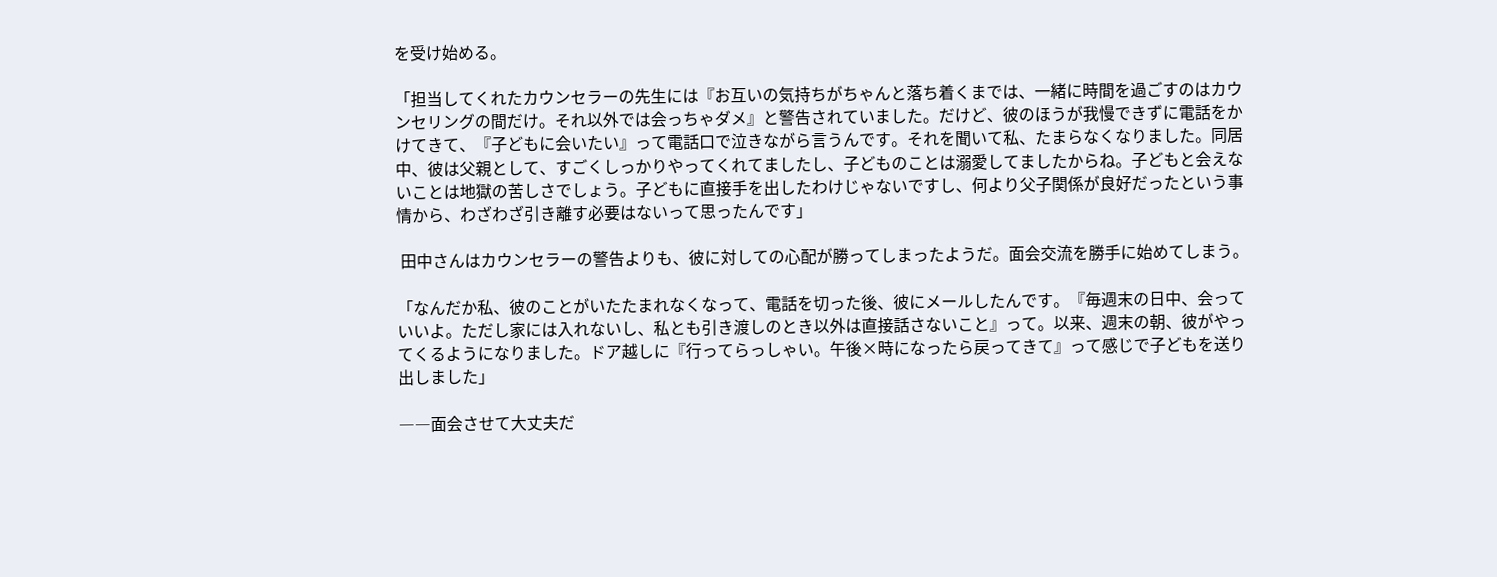を受け始める。

「担当してくれたカウンセラーの先生には『お互いの気持ちがちゃんと落ち着くまでは、一緒に時間を過ごすのはカウンセリングの間だけ。それ以外では会っちゃダメ』と警告されていました。だけど、彼のほうが我慢できずに電話をかけてきて、『子どもに会いたい』って電話口で泣きながら言うんです。それを聞いて私、たまらなくなりました。同居中、彼は父親として、すごくしっかりやってくれてましたし、子どものことは溺愛してましたからね。子どもと会えないことは地獄の苦しさでしょう。子どもに直接手を出したわけじゃないですし、何より父子関係が良好だったという事情から、わざわざ引き離す必要はないって思ったんです」

 田中さんはカウンセラーの警告よりも、彼に対しての心配が勝ってしまったようだ。面会交流を勝手に始めてしまう。

「なんだか私、彼のことがいたたまれなくなって、電話を切った後、彼にメールしたんです。『毎週末の日中、会っていいよ。ただし家には入れないし、私とも引き渡しのとき以外は直接話さないこと』って。以来、週末の朝、彼がやってくるようになりました。ドア越しに『行ってらっしゃい。午後×時になったら戻ってきて』って感じで子どもを送り出しました」

――面会させて大丈夫だ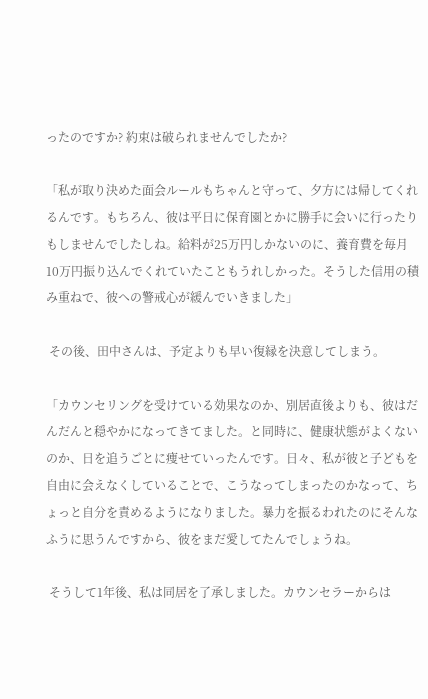ったのですか? 約束は破られませんでしたか?

「私が取り決めた面会ルールもちゃんと守って、夕方には帰してくれるんです。もちろん、彼は平日に保育園とかに勝手に会いに行ったりもしませんでしたしね。給料が25万円しかないのに、養育費を毎月10万円振り込んでくれていたこともうれしかった。そうした信用の積み重ねで、彼への警戒心が緩んでいきました」

 その後、田中さんは、予定よりも早い復縁を決意してしまう。

「カウンセリングを受けている効果なのか、別居直後よりも、彼はだんだんと穏やかになってきてました。と同時に、健康状態がよくないのか、日を追うごとに痩せていったんです。日々、私が彼と子どもを自由に会えなくしていることで、こうなってしまったのかなって、ちょっと自分を責めるようになりました。暴力を振るわれたのにそんなふうに思うんですから、彼をまだ愛してたんでしょうね。

 そうして1年後、私は同居を了承しました。カウンセラーからは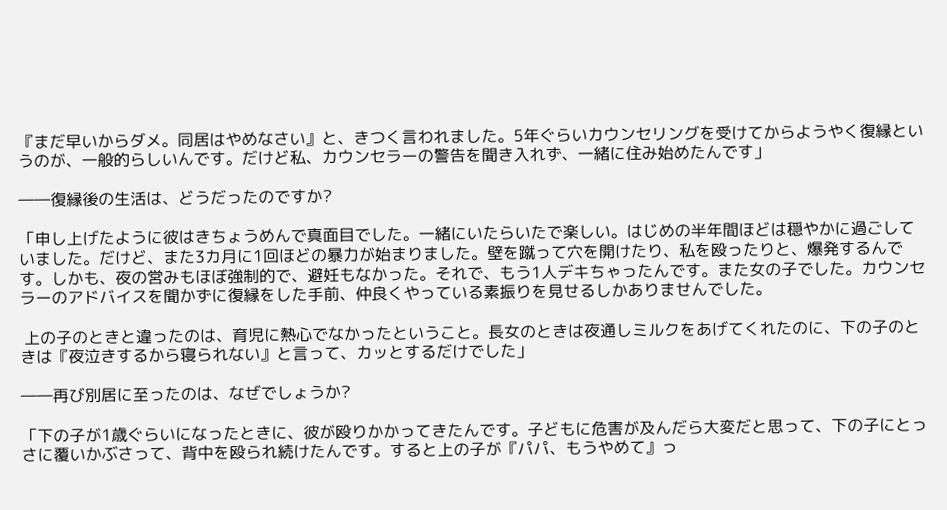『まだ早いからダメ。同居はやめなさい』と、きつく言われました。5年ぐらいカウンセリングを受けてからようやく復縁というのが、一般的らしいんです。だけど私、カウンセラーの警告を聞き入れず、一緒に住み始めたんです」

――復縁後の生活は、どうだったのですか?

「申し上げたように彼はきちょうめんで真面目でした。一緒にいたらいたで楽しい。はじめの半年間ほどは穏やかに過ごしていました。だけど、また3カ月に1回ほどの暴力が始まりました。壁を蹴って穴を開けたり、私を殴ったりと、爆発するんです。しかも、夜の営みもほぼ強制的で、避妊もなかった。それで、もう1人デキちゃったんです。また女の子でした。カウンセラーのアドバイスを聞かずに復縁をした手前、仲良くやっている素振りを見せるしかありませんでした。

 上の子のときと違ったのは、育児に熱心でなかったということ。長女のときは夜通しミルクをあげてくれたのに、下の子のときは『夜泣きするから寝られない』と言って、カッとするだけでした」

――再び別居に至ったのは、なぜでしょうか?

「下の子が1歳ぐらいになったときに、彼が殴りかかってきたんです。子どもに危害が及んだら大変だと思って、下の子にとっさに覆いかぶさって、背中を殴られ続けたんです。すると上の子が『パパ、もうやめて』っ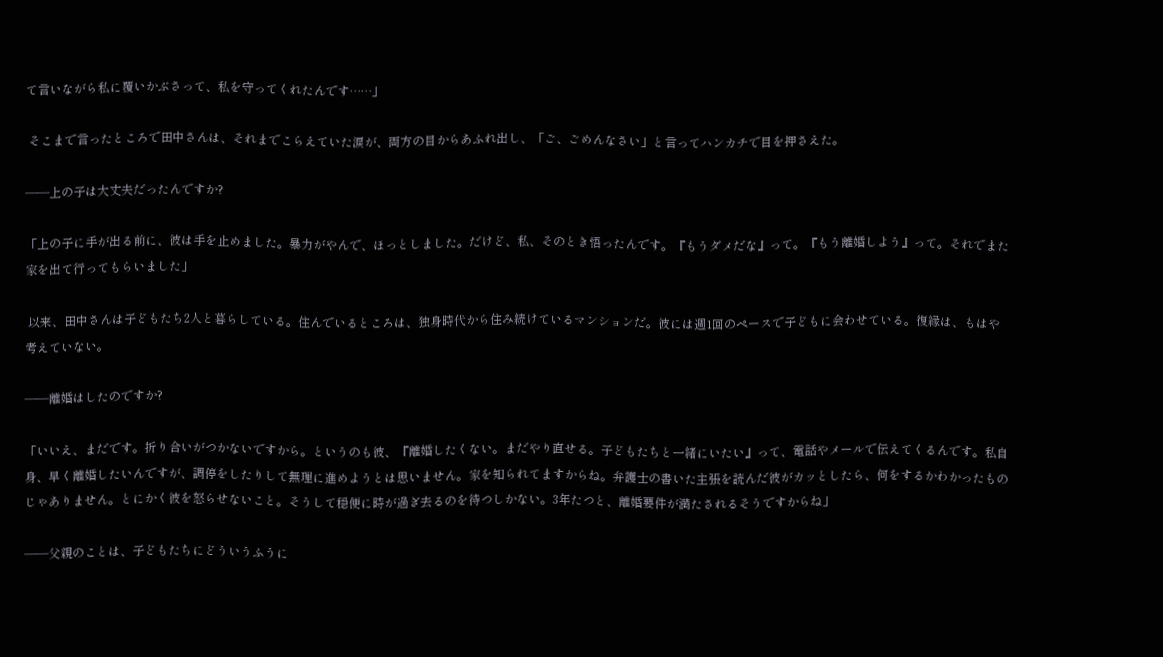て言いながら私に覆いかぶさって、私を守ってくれたんです……」

 そこまで言ったところで田中さんは、それまでこらえていた涙が、両方の目からあふれ出し、「ご、ごめんなさい」と言ってハンカチで目を押さえた。

――上の子は大丈夫だったんですか?

「上の子に手が出る前に、彼は手を止めました。暴力がやんで、ほっとしました。だけど、私、そのとき悟ったんです。『もうダメだな』って。『もう離婚しよう』って。それでまた家を出て行ってもらいました」

 以来、田中さんは子どもたち2人と暮らしている。住んでいるところは、独身時代から住み続けているマンションだ。彼には週1回のペースで子どもに会わせている。復縁は、もはや考えていない。

――離婚はしたのですか?

「いいえ、まだです。折り合いがつかないですから。というのも彼、『離婚したくない。まだやり直せる。子どもたちと一緒にいたい』って、電話やメールで伝えてくるんです。私自身、早く離婚したいんですが、調停をしたりして無理に進めようとは思いません。家を知られてますからね。弁護士の書いた主張を読んだ彼がカッとしたら、何をするかわかったものじゃありません。とにかく彼を怒らせないこと。そうして穏便に時が過ぎ去るのを待つしかない。3年たつと、離婚要件が満たされるそうですからね」

――父親のことは、子どもたちにどういうふうに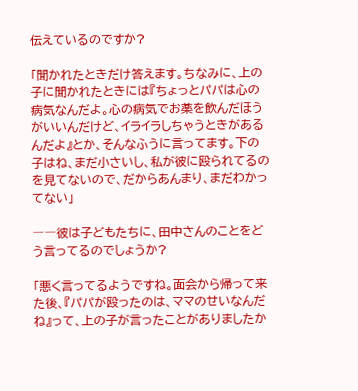伝えているのですか?

「聞かれたときだけ答えます。ちなみに、上の子に聞かれたときには『ちょっとパパは心の病気なんだよ。心の病気でお薬を飲んだほうがいいんだけど、イライラしちゃうときがあるんだよ』とか、そんなふうに言ってます。下の子はね、まだ小さいし、私が彼に殴られてるのを見てないので、だからあんまり、まだわかってない」

――彼は子どもたちに、田中さんのことをどう言ってるのでしょうか?

「悪く言ってるようですね。面会から帰って来た後、『パパが殴ったのは、ママのせいなんだね』って、上の子が言ったことがありましたか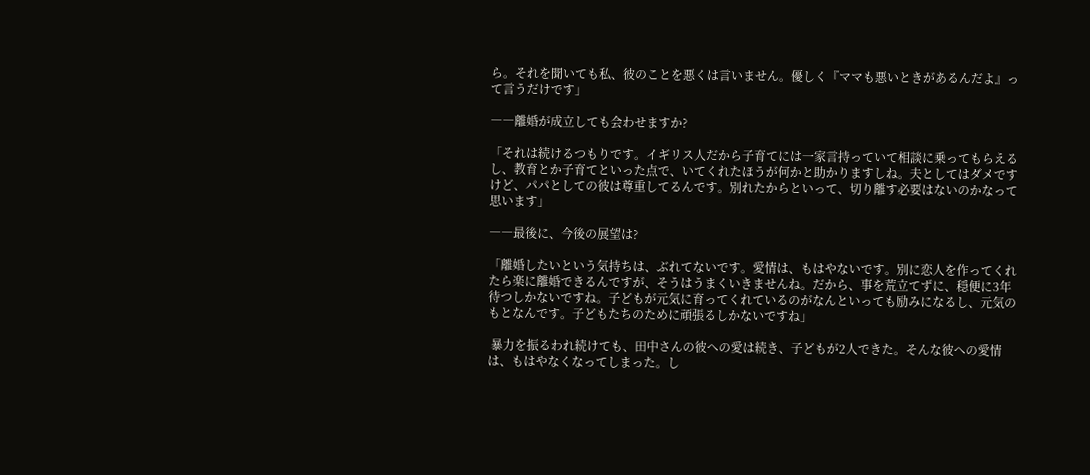ら。それを聞いても私、彼のことを悪くは言いません。優しく『ママも悪いときがあるんだよ』って言うだけです」

――離婚が成立しても会わせますか?

「それは続けるつもりです。イギリス人だから子育てには一家言持っていて相談に乗ってもらえるし、教育とか子育てといった点で、いてくれたほうが何かと助かりますしね。夫としてはダメですけど、パパとしての彼は尊重してるんです。別れたからといって、切り離す必要はないのかなって思います」

――最後に、今後の展望は?

「離婚したいという気持ちは、ぶれてないです。愛情は、もはやないです。別に恋人を作ってくれたら楽に離婚できるんですが、そうはうまくいきませんね。だから、事を荒立てずに、穏便に3年待つしかないですね。子どもが元気に育ってくれているのがなんといっても励みになるし、元気のもとなんです。子どもたちのために頑張るしかないですね」

 暴力を振るわれ続けても、田中さんの彼への愛は続き、子どもが2人できた。そんな彼への愛情は、もはやなくなってしまった。し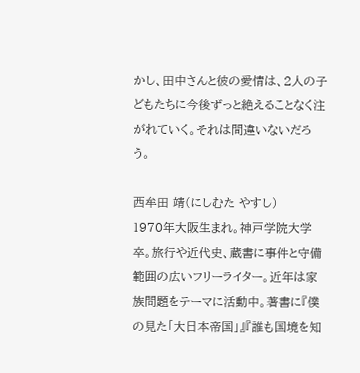かし、田中さんと彼の愛情は、2人の子どもたちに今後ずっと絶えることなく注がれていく。それは間違いないだろう。

西牟田 靖(にしむた やすし)
1970年大阪生まれ。神戸学院大学卒。旅行や近代史、蔵書に事件と守備範囲の広いフリーライター。近年は家族問題をテーマに活動中。著書に『僕の見た「大日本帝国」』『誰も国境を知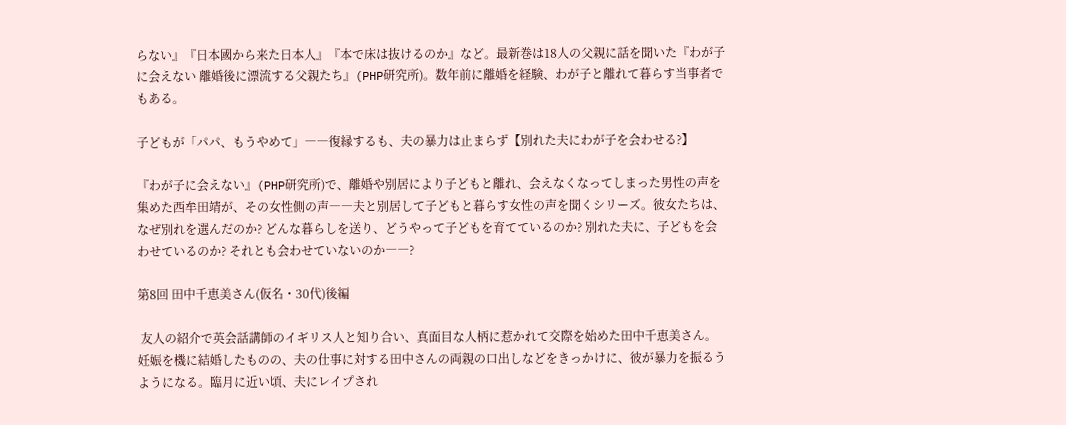らない』『日本國から来た日本人』『本で床は抜けるのか』など。最新巻は18人の父親に話を聞いた『わが子に会えない 離婚後に漂流する父親たち』(PHP研究所)。数年前に離婚を経験、わが子と離れて暮らす当事者でもある。

子どもが「パパ、もうやめて」――復縁するも、夫の暴力は止まらず【別れた夫にわが子を会わせる?】

『わが子に会えない』(PHP研究所)で、離婚や別居により子どもと離れ、会えなくなってしまった男性の声を集めた西牟田靖が、その女性側の声――夫と別居して子どもと暮らす女性の声を聞くシリーズ。彼女たちは、なぜ別れを選んだのか? どんな暮らしを送り、どうやって子どもを育てているのか? 別れた夫に、子どもを会わせているのか? それとも会わせていないのか――?

第8回 田中千恵美さん(仮名・30代)後編

 友人の紹介で英会話講師のイギリス人と知り合い、真面目な人柄に惹かれて交際を始めた田中千恵美さん。妊娠を機に結婚したものの、夫の仕事に対する田中さんの両親の口出しなどをきっかけに、彼が暴力を振るうようになる。臨月に近い頃、夫にレイプされ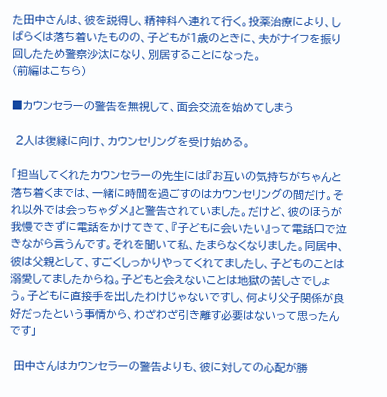た田中さんは、彼を説得し、精神科へ連れて行く。投薬治療により、しばらくは落ち着いたものの、子どもが1歳のときに、夫がナイフを振り回したため警察沙汰になり、別居することになった。
(前編はこちら)

■カウンセラーの警告を無視して、面会交流を始めてしまう

 2人は復縁に向け、カウンセリングを受け始める。

「担当してくれたカウンセラーの先生には『お互いの気持ちがちゃんと落ち着くまでは、一緒に時間を過ごすのはカウンセリングの間だけ。それ以外では会っちゃダメ』と警告されていました。だけど、彼のほうが我慢できずに電話をかけてきて、『子どもに会いたい』って電話口で泣きながら言うんです。それを聞いて私、たまらなくなりました。同居中、彼は父親として、すごくしっかりやってくれてましたし、子どものことは溺愛してましたからね。子どもと会えないことは地獄の苦しさでしょう。子どもに直接手を出したわけじゃないですし、何より父子関係が良好だったという事情から、わざわざ引き離す必要はないって思ったんです」

 田中さんはカウンセラーの警告よりも、彼に対しての心配が勝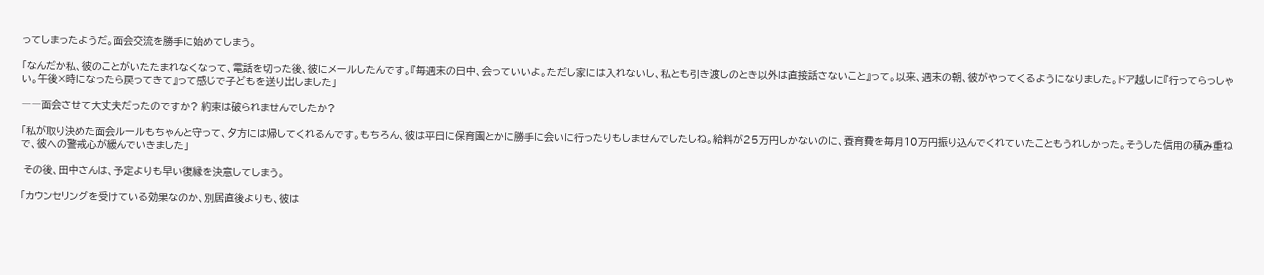ってしまったようだ。面会交流を勝手に始めてしまう。

「なんだか私、彼のことがいたたまれなくなって、電話を切った後、彼にメールしたんです。『毎週末の日中、会っていいよ。ただし家には入れないし、私とも引き渡しのとき以外は直接話さないこと』って。以来、週末の朝、彼がやってくるようになりました。ドア越しに『行ってらっしゃい。午後×時になったら戻ってきて』って感じで子どもを送り出しました」

――面会させて大丈夫だったのですか? 約束は破られませんでしたか?

「私が取り決めた面会ルールもちゃんと守って、夕方には帰してくれるんです。もちろん、彼は平日に保育園とかに勝手に会いに行ったりもしませんでしたしね。給料が25万円しかないのに、養育費を毎月10万円振り込んでくれていたこともうれしかった。そうした信用の積み重ねで、彼への警戒心が緩んでいきました」

 その後、田中さんは、予定よりも早い復縁を決意してしまう。

「カウンセリングを受けている効果なのか、別居直後よりも、彼は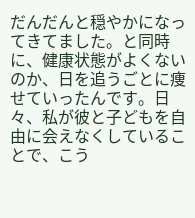だんだんと穏やかになってきてました。と同時に、健康状態がよくないのか、日を追うごとに痩せていったんです。日々、私が彼と子どもを自由に会えなくしていることで、こう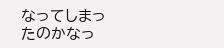なってしまったのかなっ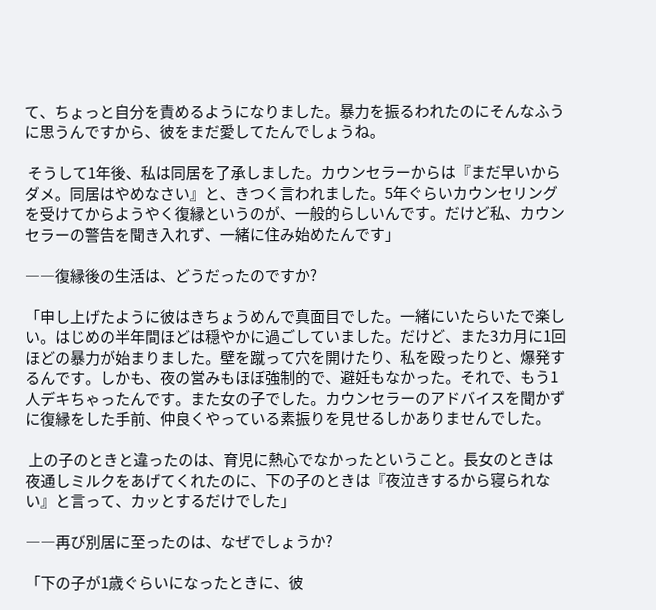て、ちょっと自分を責めるようになりました。暴力を振るわれたのにそんなふうに思うんですから、彼をまだ愛してたんでしょうね。

 そうして1年後、私は同居を了承しました。カウンセラーからは『まだ早いからダメ。同居はやめなさい』と、きつく言われました。5年ぐらいカウンセリングを受けてからようやく復縁というのが、一般的らしいんです。だけど私、カウンセラーの警告を聞き入れず、一緒に住み始めたんです」

――復縁後の生活は、どうだったのですか?

「申し上げたように彼はきちょうめんで真面目でした。一緒にいたらいたで楽しい。はじめの半年間ほどは穏やかに過ごしていました。だけど、また3カ月に1回ほどの暴力が始まりました。壁を蹴って穴を開けたり、私を殴ったりと、爆発するんです。しかも、夜の営みもほぼ強制的で、避妊もなかった。それで、もう1人デキちゃったんです。また女の子でした。カウンセラーのアドバイスを聞かずに復縁をした手前、仲良くやっている素振りを見せるしかありませんでした。

 上の子のときと違ったのは、育児に熱心でなかったということ。長女のときは夜通しミルクをあげてくれたのに、下の子のときは『夜泣きするから寝られない』と言って、カッとするだけでした」

――再び別居に至ったのは、なぜでしょうか?

「下の子が1歳ぐらいになったときに、彼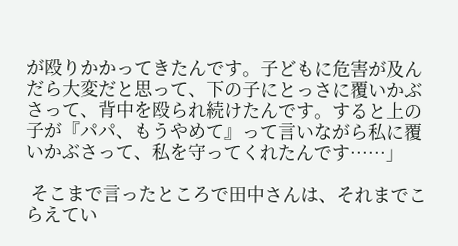が殴りかかってきたんです。子どもに危害が及んだら大変だと思って、下の子にとっさに覆いかぶさって、背中を殴られ続けたんです。すると上の子が『パパ、もうやめて』って言いながら私に覆いかぶさって、私を守ってくれたんです……」

 そこまで言ったところで田中さんは、それまでこらえてい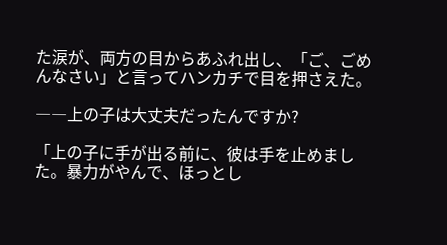た涙が、両方の目からあふれ出し、「ご、ごめんなさい」と言ってハンカチで目を押さえた。

――上の子は大丈夫だったんですか?

「上の子に手が出る前に、彼は手を止めました。暴力がやんで、ほっとし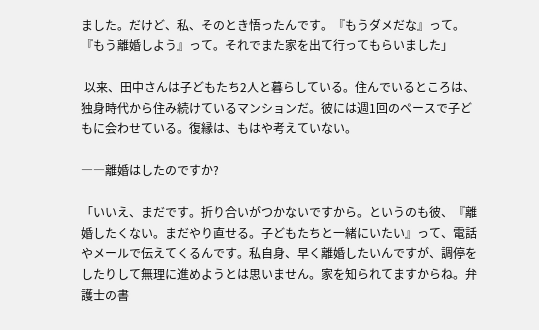ました。だけど、私、そのとき悟ったんです。『もうダメだな』って。『もう離婚しよう』って。それでまた家を出て行ってもらいました」

 以来、田中さんは子どもたち2人と暮らしている。住んでいるところは、独身時代から住み続けているマンションだ。彼には週1回のペースで子どもに会わせている。復縁は、もはや考えていない。

――離婚はしたのですか?

「いいえ、まだです。折り合いがつかないですから。というのも彼、『離婚したくない。まだやり直せる。子どもたちと一緒にいたい』って、電話やメールで伝えてくるんです。私自身、早く離婚したいんですが、調停をしたりして無理に進めようとは思いません。家を知られてますからね。弁護士の書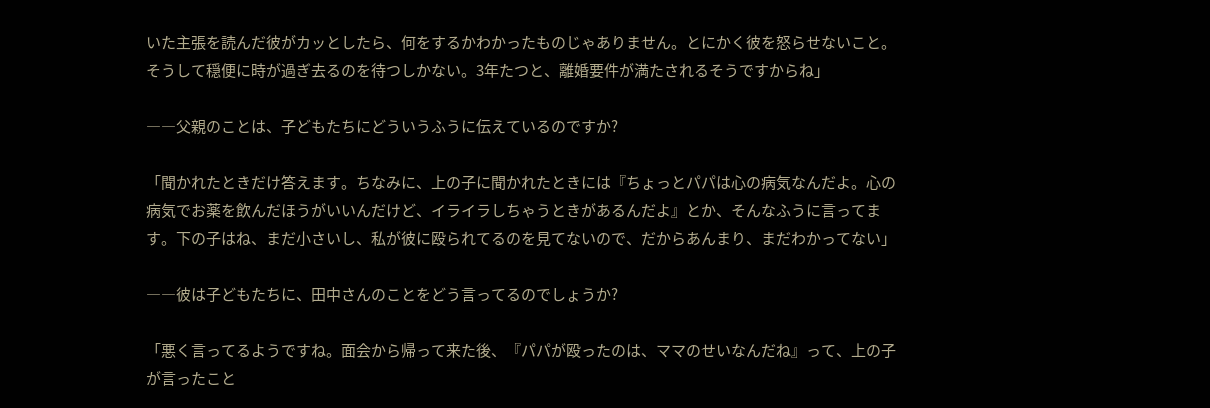いた主張を読んだ彼がカッとしたら、何をするかわかったものじゃありません。とにかく彼を怒らせないこと。そうして穏便に時が過ぎ去るのを待つしかない。3年たつと、離婚要件が満たされるそうですからね」

――父親のことは、子どもたちにどういうふうに伝えているのですか?

「聞かれたときだけ答えます。ちなみに、上の子に聞かれたときには『ちょっとパパは心の病気なんだよ。心の病気でお薬を飲んだほうがいいんだけど、イライラしちゃうときがあるんだよ』とか、そんなふうに言ってます。下の子はね、まだ小さいし、私が彼に殴られてるのを見てないので、だからあんまり、まだわかってない」

――彼は子どもたちに、田中さんのことをどう言ってるのでしょうか?

「悪く言ってるようですね。面会から帰って来た後、『パパが殴ったのは、ママのせいなんだね』って、上の子が言ったこと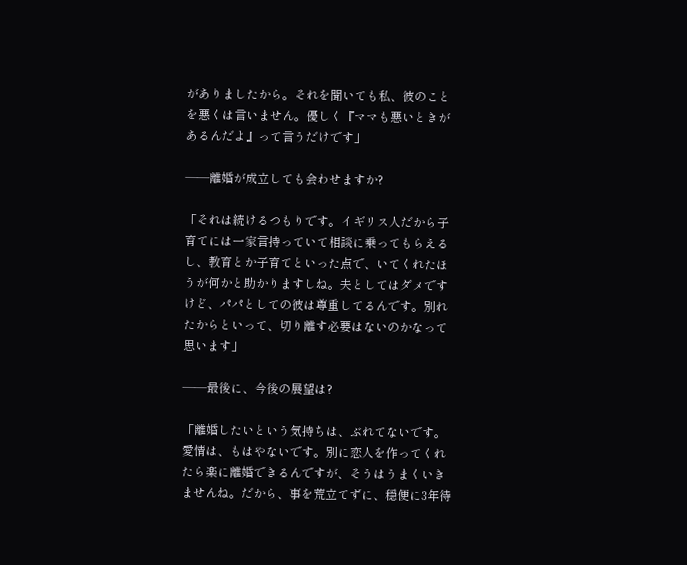がありましたから。それを聞いても私、彼のことを悪くは言いません。優しく『ママも悪いときがあるんだよ』って言うだけです」

――離婚が成立しても会わせますか?

「それは続けるつもりです。イギリス人だから子育てには一家言持っていて相談に乗ってもらえるし、教育とか子育てといった点で、いてくれたほうが何かと助かりますしね。夫としてはダメですけど、パパとしての彼は尊重してるんです。別れたからといって、切り離す必要はないのかなって思います」

――最後に、今後の展望は?

「離婚したいという気持ちは、ぶれてないです。愛情は、もはやないです。別に恋人を作ってくれたら楽に離婚できるんですが、そうはうまくいきませんね。だから、事を荒立てずに、穏便に3年待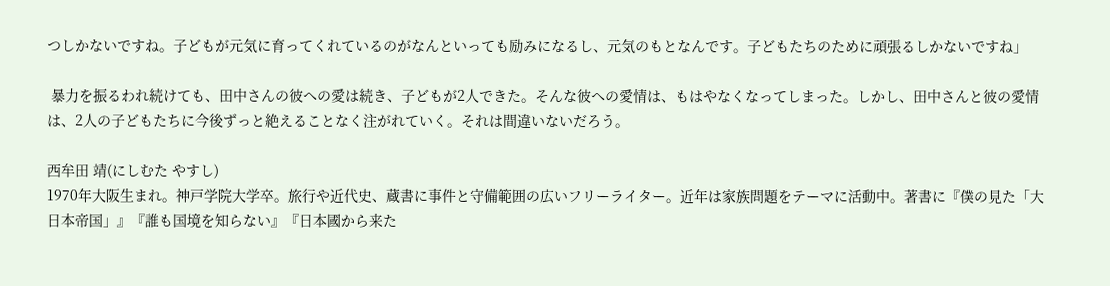つしかないですね。子どもが元気に育ってくれているのがなんといっても励みになるし、元気のもとなんです。子どもたちのために頑張るしかないですね」

 暴力を振るわれ続けても、田中さんの彼への愛は続き、子どもが2人できた。そんな彼への愛情は、もはやなくなってしまった。しかし、田中さんと彼の愛情は、2人の子どもたちに今後ずっと絶えることなく注がれていく。それは間違いないだろう。

西牟田 靖(にしむた やすし)
1970年大阪生まれ。神戸学院大学卒。旅行や近代史、蔵書に事件と守備範囲の広いフリーライター。近年は家族問題をテーマに活動中。著書に『僕の見た「大日本帝国」』『誰も国境を知らない』『日本國から来た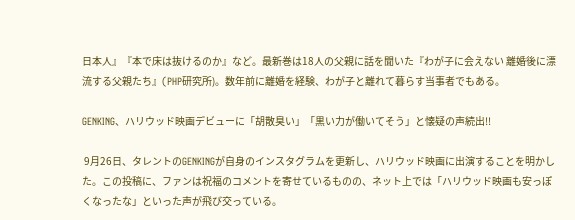日本人』『本で床は抜けるのか』など。最新巻は18人の父親に話を聞いた『わが子に会えない 離婚後に漂流する父親たち』(PHP研究所)。数年前に離婚を経験、わが子と離れて暮らす当事者でもある。

GENKING、ハリウッド映画デビューに「胡散臭い」「黒い力が働いてそう」と懐疑の声続出!!

 9月26日、タレントのGENKINGが自身のインスタグラムを更新し、ハリウッド映画に出演することを明かした。この投稿に、ファンは祝福のコメントを寄せているものの、ネット上では「ハリウッド映画も安っぽくなったな」といった声が飛び交っている。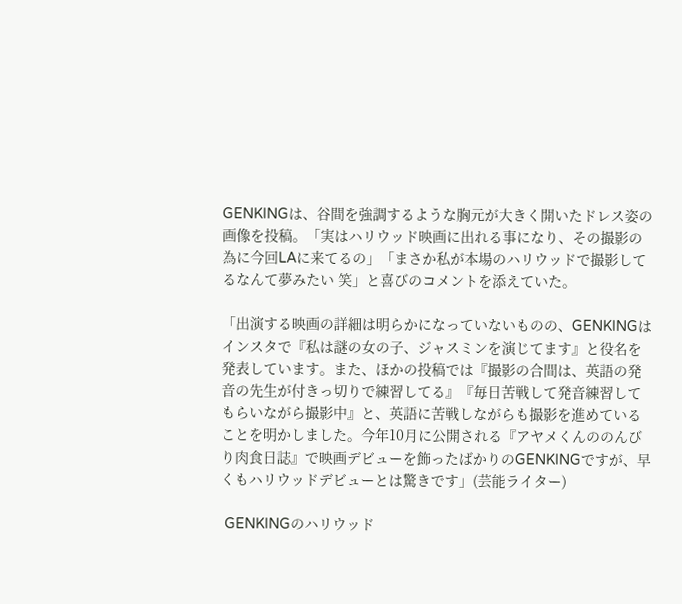GENKINGは、谷間を強調するような胸元が大きく開いたドレス姿の画像を投稿。「実はハリウッド映画に出れる事になり、その撮影の為に今回LAに来てるの」「まさか私が本場のハリウッドで撮影してるなんて夢みたい 笑」と喜びのコメントを添えていた。

「出演する映画の詳細は明らかになっていないものの、GENKINGはインスタで『私は謎の女の子、ジャスミンを演じてます』と役名を発表しています。また、ほかの投稿では『撮影の合間は、英語の発音の先生が付きっ切りで練習してる』『毎日苦戦して発音練習してもらいながら撮影中』と、英語に苦戦しながらも撮影を進めていることを明かしました。今年10月に公開される『アヤメくんののんびり肉食日誌』で映画デビューを飾ったばかりのGENKINGですが、早くもハリウッドデビューとは驚きです」(芸能ライター)

 GENKINGのハリウッド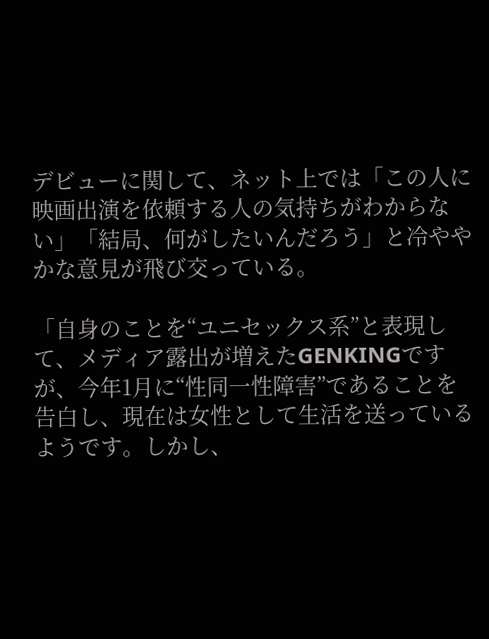デビューに関して、ネット上では「この人に映画出演を依頼する人の気持ちがわからない」「結局、何がしたいんだろう」と冷ややかな意見が飛び交っている。

「自身のことを“ユニセックス系”と表現して、メディア露出が増えたGENKINGですが、今年1月に“性同一性障害”であることを告白し、現在は女性として生活を送っているようです。しかし、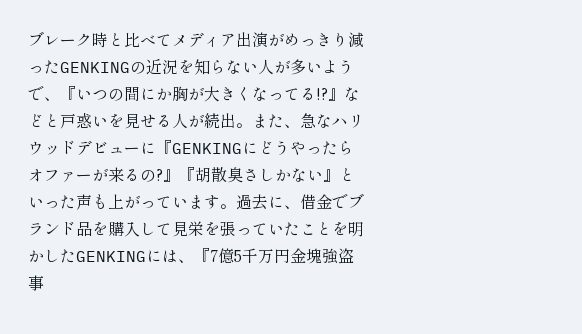ブレーク時と比べてメディア出演がめっきり減ったGENKINGの近況を知らない人が多いようで、『いつの間にか胸が大きくなってる!?』などと戸惑いを見せる人が続出。また、急なハリウッドデビューに『GENKINGにどうやったらオファーが来るの?』『胡散臭さしかない』といった声も上がっています。過去に、借金でブランド品を購入して見栄を張っていたことを明かしたGENKINGには、『7億5千万円金塊強盗事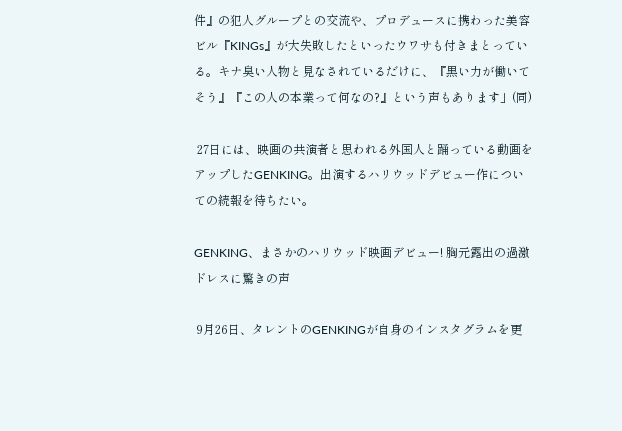件』の犯人グループとの交流や、プロデュースに携わった美容ビル『KINGs』が大失敗したといったウワサも付きまとっている。キナ臭い人物と見なされているだけに、『黒い力が働いてそう』『この人の本業って何なの?』という声もあります」(同)

 27日には、映画の共演者と思われる外国人と踊っている動画をアップしたGENKING。出演するハリウッドデビュー作についての続報を待ちたい。

GENKING、まさかのハリウッド映画デビュー! 胸元露出の過激ドレスに驚きの声

 9月26日、タレントのGENKINGが自身のインスタグラムを更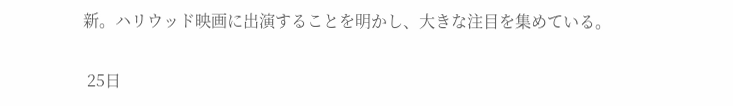新。ハリウッド映画に出演することを明かし、大きな注目を集めている。

 25日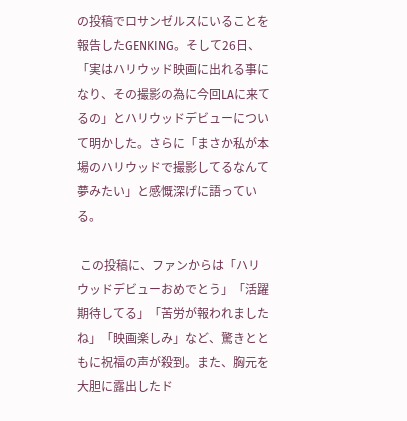の投稿でロサンゼルスにいることを報告したGENKING。そして26日、「実はハリウッド映画に出れる事になり、その撮影の為に今回LAに来てるの」とハリウッドデビューについて明かした。さらに「まさか私が本場のハリウッドで撮影してるなんて夢みたい」と感慨深げに語っている。

 この投稿に、ファンからは「ハリウッドデビューおめでとう」「活躍期待してる」「苦労が報われましたね」「映画楽しみ」など、驚きとともに祝福の声が殺到。また、胸元を大胆に露出したド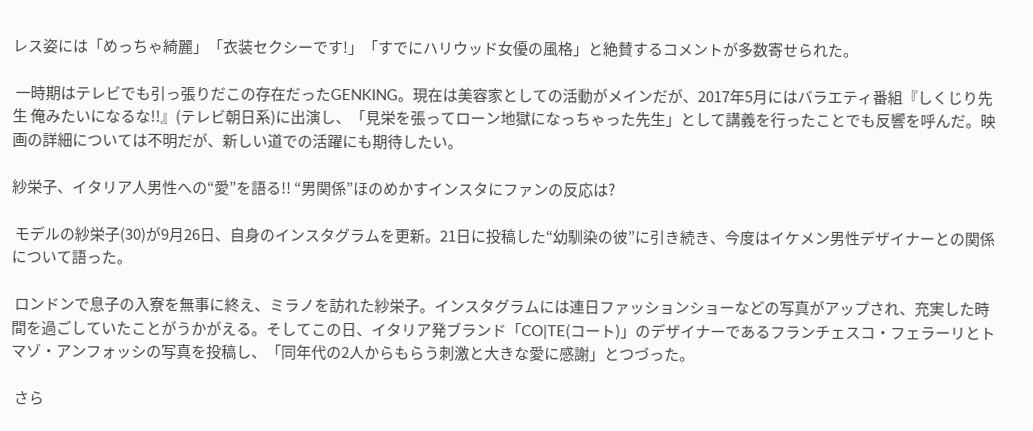レス姿には「めっちゃ綺麗」「衣装セクシーです!」「すでにハリウッド女優の風格」と絶賛するコメントが多数寄せられた。

 一時期はテレビでも引っ張りだこの存在だったGENKING。現在は美容家としての活動がメインだが、2017年5月にはバラエティ番組『しくじり先生 俺みたいになるな!!』(テレビ朝日系)に出演し、「見栄を張ってローン地獄になっちゃった先生」として講義を行ったことでも反響を呼んだ。映画の詳細については不明だが、新しい道での活躍にも期待したい。

紗栄子、イタリア人男性への“愛”を語る!! “男関係”ほのめかすインスタにファンの反応は?

 モデルの紗栄子(30)が9月26日、自身のインスタグラムを更新。21日に投稿した“幼馴染の彼”に引き続き、今度はイケメン男性デザイナーとの関係について語った。

 ロンドンで息子の入寮を無事に終え、ミラノを訪れた紗栄子。インスタグラムには連日ファッションショーなどの写真がアップされ、充実した時間を過ごしていたことがうかがえる。そしてこの日、イタリア発ブランド「CO|TE(コート)」のデザイナーであるフランチェスコ・フェラーリとトマゾ・アンフォッシの写真を投稿し、「同年代の2人からもらう刺激と大きな愛に感謝」とつづった。

 さら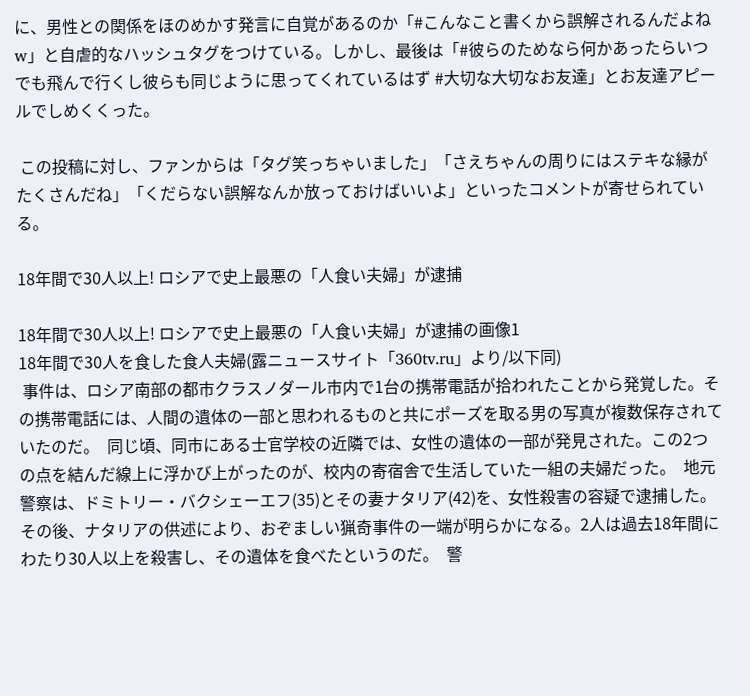に、男性との関係をほのめかす発言に自覚があるのか「#こんなこと書くから誤解されるんだよねw」と自虐的なハッシュタグをつけている。しかし、最後は「#彼らのためなら何かあったらいつでも飛んで行くし彼らも同じように思ってくれているはず #大切な大切なお友達」とお友達アピールでしめくくった。

 この投稿に対し、ファンからは「タグ笑っちゃいました」「さえちゃんの周りにはステキな縁がたくさんだね」「くだらない誤解なんか放っておけばいいよ」といったコメントが寄せられている。

18年間で30人以上! ロシアで史上最悪の「人食い夫婦」が逮捕

18年間で30人以上! ロシアで史上最悪の「人食い夫婦」が逮捕の画像1
18年間で30人を食した食人夫婦(露ニュースサイト「360tv.ru」より/以下同)
 事件は、ロシア南部の都市クラスノダール市内で1台の携帯電話が拾われたことから発覚した。その携帯電話には、人間の遺体の一部と思われるものと共にポーズを取る男の写真が複数保存されていたのだ。  同じ頃、同市にある士官学校の近隣では、女性の遺体の一部が発見された。この2つの点を結んだ線上に浮かび上がったのが、校内の寄宿舎で生活していた一組の夫婦だった。  地元警察は、ドミトリー・バクシェーエフ(35)とその妻ナタリア(42)を、女性殺害の容疑で逮捕した。  その後、ナタリアの供述により、おぞましい猟奇事件の一端が明らかになる。2人は過去18年間にわたり30人以上を殺害し、その遺体を食べたというのだ。  警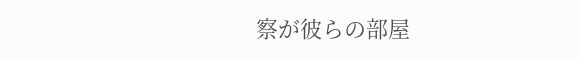察が彼らの部屋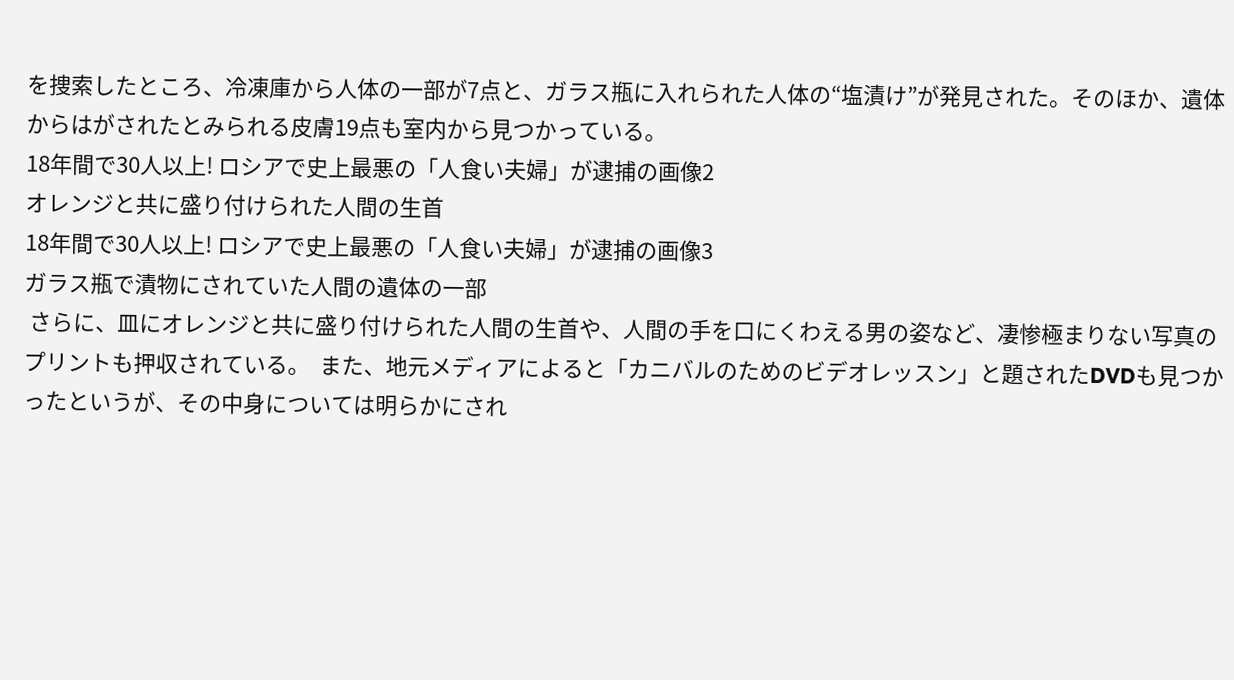を捜索したところ、冷凍庫から人体の一部が7点と、ガラス瓶に入れられた人体の“塩漬け”が発見された。そのほか、遺体からはがされたとみられる皮膚19点も室内から見つかっている。
18年間で30人以上! ロシアで史上最悪の「人食い夫婦」が逮捕の画像2
オレンジと共に盛り付けられた人間の生首
18年間で30人以上! ロシアで史上最悪の「人食い夫婦」が逮捕の画像3
ガラス瓶で漬物にされていた人間の遺体の一部
 さらに、皿にオレンジと共に盛り付けられた人間の生首や、人間の手を口にくわえる男の姿など、凄惨極まりない写真のプリントも押収されている。  また、地元メディアによると「カニバルのためのビデオレッスン」と題されたDVDも見つかったというが、その中身については明らかにされ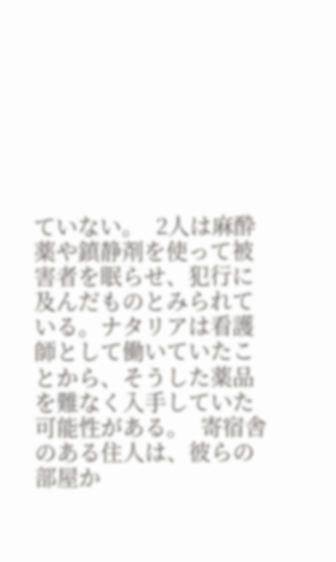ていない。  2人は麻酔薬や鎮静剤を使って被害者を眠らせ、犯行に及んだものとみられている。ナタリアは看護師として働いていたことから、そうした薬品を難なく入手していた可能性がある。  寄宿舎のある住人は、彼らの部屋か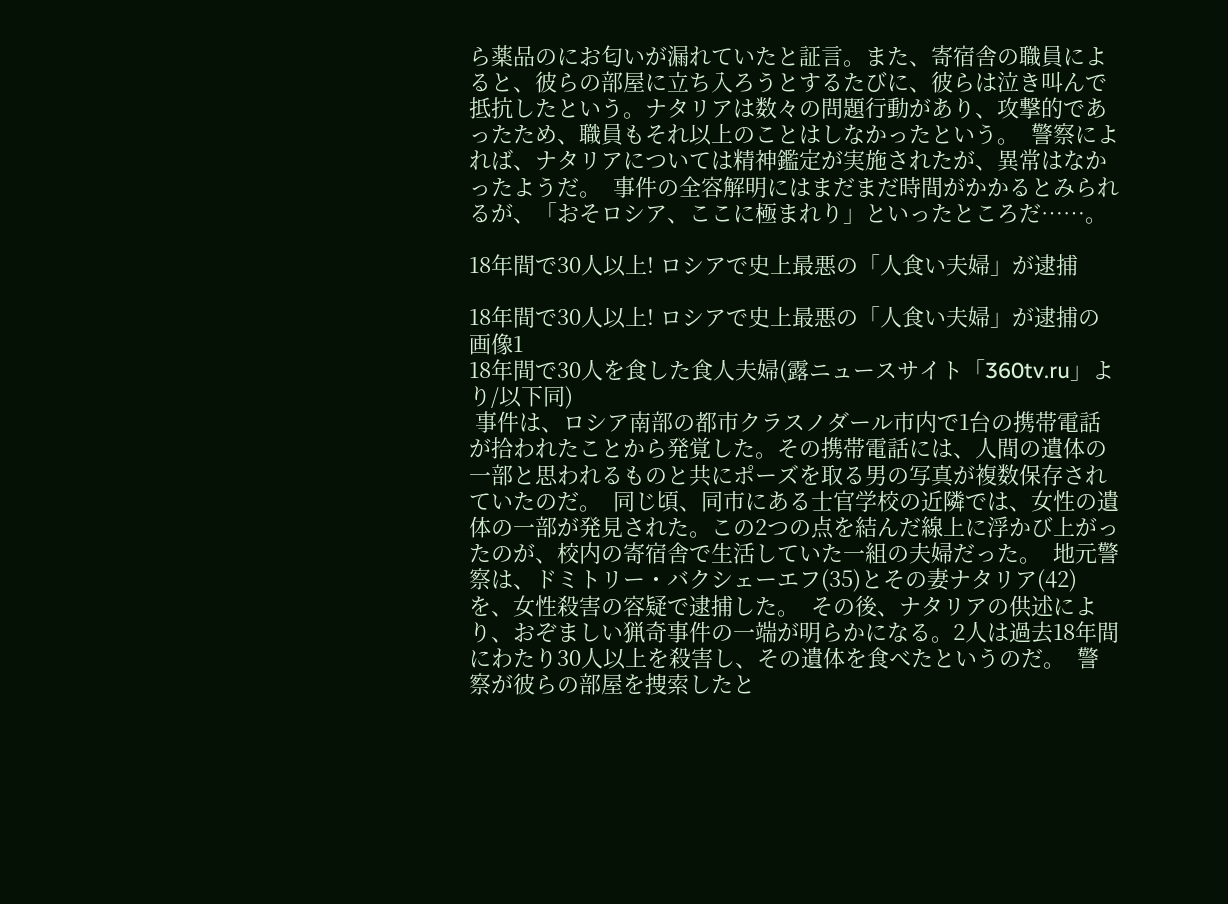ら薬品のにお匂いが漏れていたと証言。また、寄宿舎の職員によると、彼らの部屋に立ち入ろうとするたびに、彼らは泣き叫んで抵抗したという。ナタリアは数々の問題行動があり、攻撃的であったため、職員もそれ以上のことはしなかったという。  警察によれば、ナタリアについては精神鑑定が実施されたが、異常はなかったようだ。  事件の全容解明にはまだまだ時間がかかるとみられるが、「おそロシア、ここに極まれり」といったところだ……。

18年間で30人以上! ロシアで史上最悪の「人食い夫婦」が逮捕

18年間で30人以上! ロシアで史上最悪の「人食い夫婦」が逮捕の画像1
18年間で30人を食した食人夫婦(露ニュースサイト「360tv.ru」より/以下同)
 事件は、ロシア南部の都市クラスノダール市内で1台の携帯電話が拾われたことから発覚した。その携帯電話には、人間の遺体の一部と思われるものと共にポーズを取る男の写真が複数保存されていたのだ。  同じ頃、同市にある士官学校の近隣では、女性の遺体の一部が発見された。この2つの点を結んだ線上に浮かび上がったのが、校内の寄宿舎で生活していた一組の夫婦だった。  地元警察は、ドミトリー・バクシェーエフ(35)とその妻ナタリア(42)を、女性殺害の容疑で逮捕した。  その後、ナタリアの供述により、おぞましい猟奇事件の一端が明らかになる。2人は過去18年間にわたり30人以上を殺害し、その遺体を食べたというのだ。  警察が彼らの部屋を捜索したと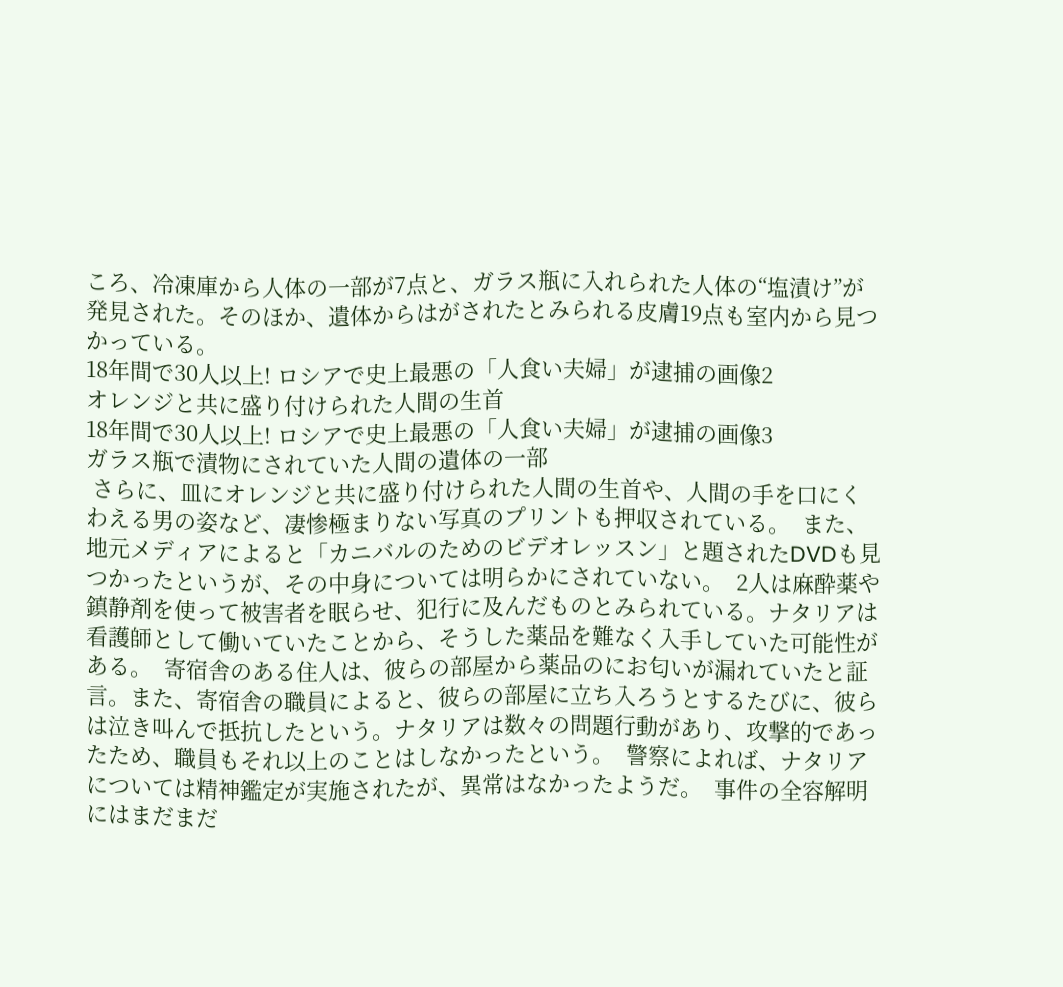ころ、冷凍庫から人体の一部が7点と、ガラス瓶に入れられた人体の“塩漬け”が発見された。そのほか、遺体からはがされたとみられる皮膚19点も室内から見つかっている。
18年間で30人以上! ロシアで史上最悪の「人食い夫婦」が逮捕の画像2
オレンジと共に盛り付けられた人間の生首
18年間で30人以上! ロシアで史上最悪の「人食い夫婦」が逮捕の画像3
ガラス瓶で漬物にされていた人間の遺体の一部
 さらに、皿にオレンジと共に盛り付けられた人間の生首や、人間の手を口にくわえる男の姿など、凄惨極まりない写真のプリントも押収されている。  また、地元メディアによると「カニバルのためのビデオレッスン」と題されたDVDも見つかったというが、その中身については明らかにされていない。  2人は麻酔薬や鎮静剤を使って被害者を眠らせ、犯行に及んだものとみられている。ナタリアは看護師として働いていたことから、そうした薬品を難なく入手していた可能性がある。  寄宿舎のある住人は、彼らの部屋から薬品のにお匂いが漏れていたと証言。また、寄宿舎の職員によると、彼らの部屋に立ち入ろうとするたびに、彼らは泣き叫んで抵抗したという。ナタリアは数々の問題行動があり、攻撃的であったため、職員もそれ以上のことはしなかったという。  警察によれば、ナタリアについては精神鑑定が実施されたが、異常はなかったようだ。  事件の全容解明にはまだまだ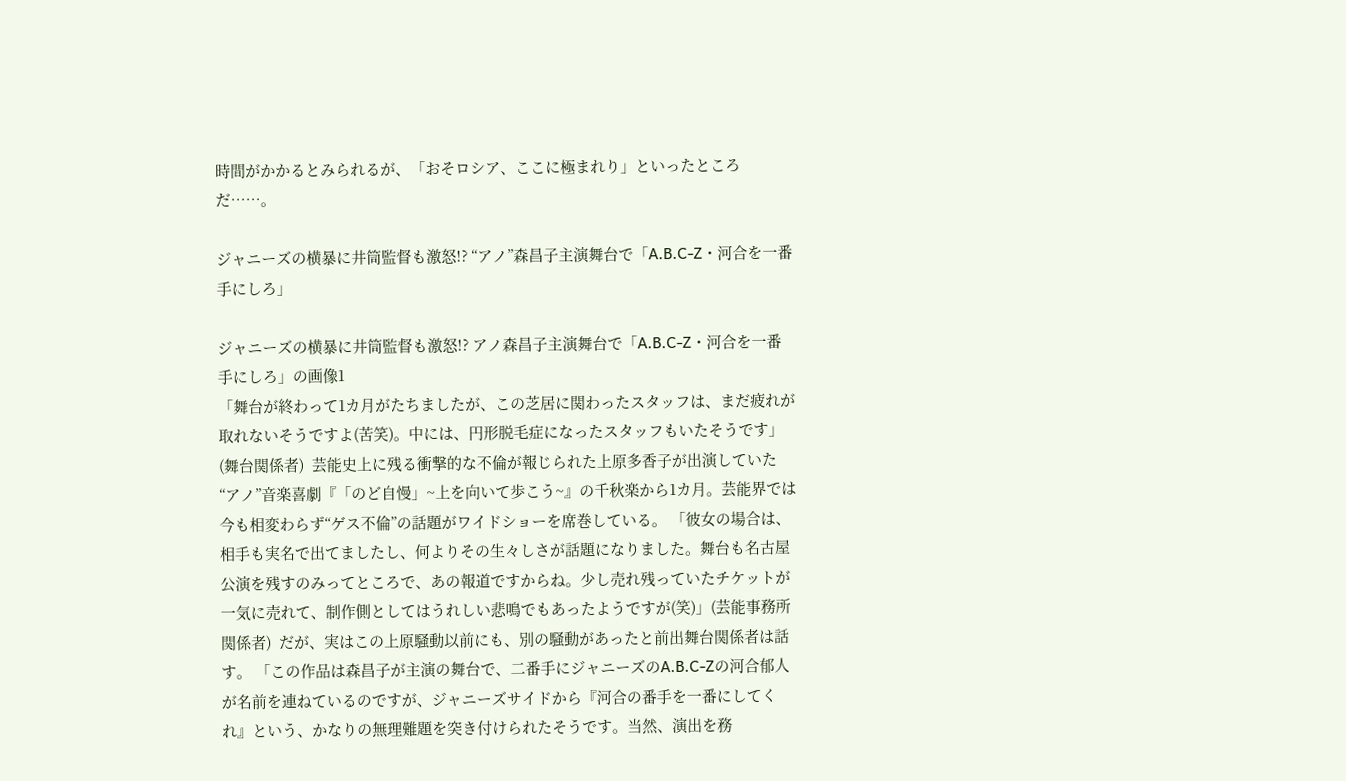時間がかかるとみられるが、「おそロシア、ここに極まれり」といったところだ……。

ジャニーズの横暴に井筒監督も激怒!? “アノ”森昌子主演舞台で「A.B.C-Z・河合を一番手にしろ」

ジャニーズの横暴に井筒監督も激怒!? アノ森昌子主演舞台で「A.B.C-Z・河合を一番手にしろ」の画像1
「舞台が終わって1カ月がたちましたが、この芝居に関わったスタッフは、まだ疲れが取れないそうですよ(苦笑)。中には、円形脱毛症になったスタッフもいたそうです」(舞台関係者)  芸能史上に残る衝撃的な不倫が報じられた上原多香子が出演していた“アノ”音楽喜劇『「のど自慢」~上を向いて歩こう~』の千秋楽から1カ月。芸能界では今も相変わらず“ゲス不倫”の話題がワイドショーを席巻している。 「彼女の場合は、相手も実名で出てましたし、何よりその生々しさが話題になりました。舞台も名古屋公演を残すのみってところで、あの報道ですからね。少し売れ残っていたチケットが一気に売れて、制作側としてはうれしい悲鳴でもあったようですが(笑)」(芸能事務所関係者)  だが、実はこの上原騒動以前にも、別の騒動があったと前出舞台関係者は話す。 「この作品は森昌子が主演の舞台で、二番手にジャニーズのA.B.C-Zの河合郁人が名前を連ねているのですが、ジャニーズサイドから『河合の番手を一番にしてくれ』という、かなりの無理難題を突き付けられたそうです。当然、演出を務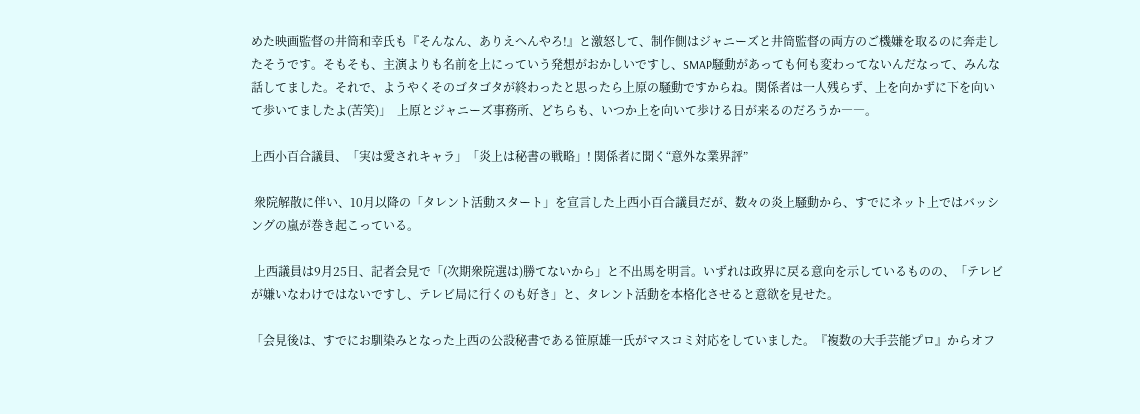めた映画監督の井筒和幸氏も『そんなん、ありえへんやろ!』と激怒して、制作側はジャニーズと井筒監督の両方のご機嫌を取るのに奔走したそうです。そもそも、主演よりも名前を上にっていう発想がおかしいですし、SMAP騒動があっても何も変わってないんだなって、みんな話してました。それで、ようやくそのゴタゴタが終わったと思ったら上原の騒動ですからね。関係者は一人残らず、上を向かずに下を向いて歩いてましたよ(苦笑)」  上原とジャニーズ事務所、どちらも、いつか上を向いて歩ける日が来るのだろうか――。

上西小百合議員、「実は愛されキャラ」「炎上は秘書の戦略」! 関係者に聞く“意外な業界評”

 衆院解散に伴い、10月以降の「タレント活動スタート」を宣言した上西小百合議員だが、数々の炎上騒動から、すでにネット上ではバッシングの嵐が巻き起こっている。

 上西議員は9月25日、記者会見で「(次期衆院選は)勝てないから」と不出馬を明言。いずれは政界に戻る意向を示しているものの、「テレビが嫌いなわけではないですし、テレビ局に行くのも好き」と、タレント活動を本格化させると意欲を見せた。

「会見後は、すでにお馴染みとなった上西の公設秘書である笹原雄一氏がマスコミ対応をしていました。『複数の大手芸能プロ』からオフ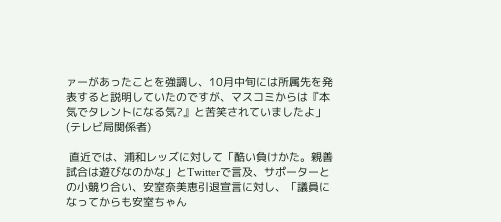ァーがあったことを強調し、10月中旬には所属先を発表すると説明していたのですが、マスコミからは『本気でタレントになる気?』と苦笑されていましたよ」(テレビ局関係者)

 直近では、浦和レッズに対して「酷い負けかた。親善試合は遊びなのかな」とTwitterで言及、サポーターとの小競り合い、安室奈美恵引退宣言に対し、「議員になってからも安室ちゃん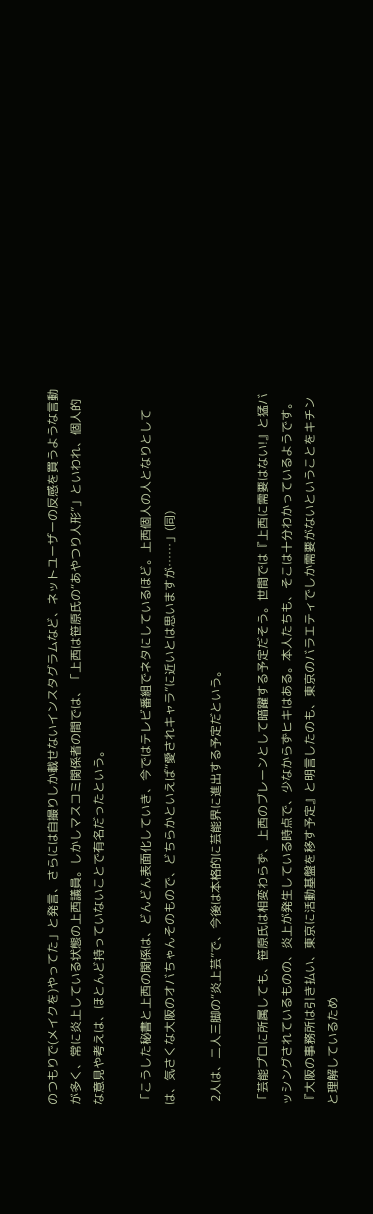のつもりで(メイクを)やってた」と発言、さらには自撮りしか載せないインスタグラムなど、ネットユーザーの反感を買うような言動が多く、常に炎上している状態の上西議員。しかしマスコミ関係者の間では、「上西は笹原氏の“あやつり人形”」といわれ、個人的な意見や考えは、ほとんど持っていないことで有名だったという。

「こうした秘書と上西の関係は、どんどん表面化していき、今ではテレビ番組でネタにしているほど。上西個人の人となりとしては、気さくな大阪のオバちゃんそのもので、どちらかといえば“愛されキャラ”に近いとは思いますが……」(同)

 2人は、二人三脚の“炎上芸”で、今後は本格的に芸能界に進出する予定だという。

「芸能プロに所属しても、笹原氏は相変わらず、上西のブレーンとして暗躍する予定だそう。世間では『上西に需要はない!』と猛バッシングされているものの、炎上が発生している時点で、少なからずヒキはある。本人たちも、そこは十分わかっているようです。『大阪の事務所は引き払い、東京に活動基盤を移す予定』と明言したのも、東京のバラエティでしか需要がないということをキチンと理解しているため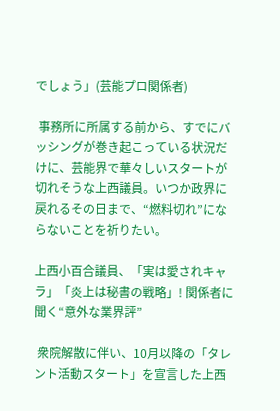でしょう」(芸能プロ関係者)

 事務所に所属する前から、すでにバッシングが巻き起こっている状況だけに、芸能界で華々しいスタートが切れそうな上西議員。いつか政界に戻れるその日まで、“燃料切れ”にならないことを祈りたい。

上西小百合議員、「実は愛されキャラ」「炎上は秘書の戦略」! 関係者に聞く“意外な業界評”

 衆院解散に伴い、10月以降の「タレント活動スタート」を宣言した上西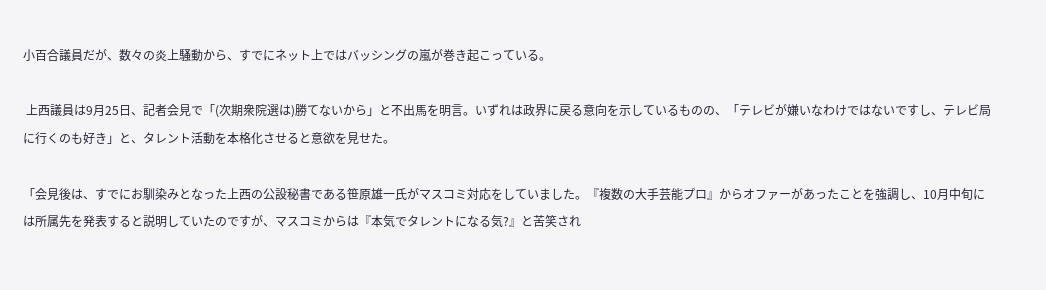小百合議員だが、数々の炎上騒動から、すでにネット上ではバッシングの嵐が巻き起こっている。

 上西議員は9月25日、記者会見で「(次期衆院選は)勝てないから」と不出馬を明言。いずれは政界に戻る意向を示しているものの、「テレビが嫌いなわけではないですし、テレビ局に行くのも好き」と、タレント活動を本格化させると意欲を見せた。

「会見後は、すでにお馴染みとなった上西の公設秘書である笹原雄一氏がマスコミ対応をしていました。『複数の大手芸能プロ』からオファーがあったことを強調し、10月中旬には所属先を発表すると説明していたのですが、マスコミからは『本気でタレントになる気?』と苦笑され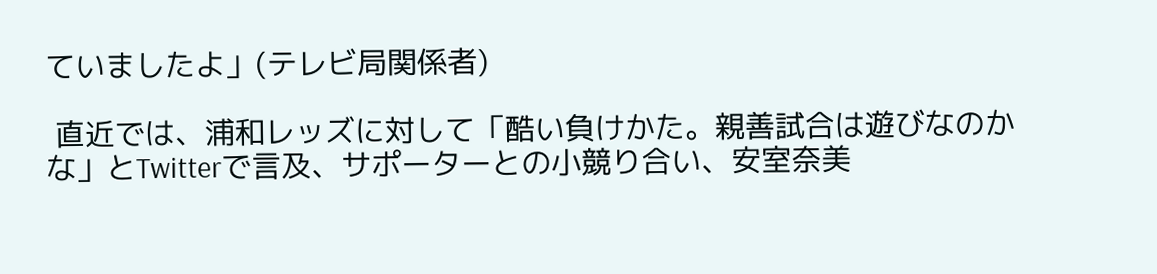ていましたよ」(テレビ局関係者)

 直近では、浦和レッズに対して「酷い負けかた。親善試合は遊びなのかな」とTwitterで言及、サポーターとの小競り合い、安室奈美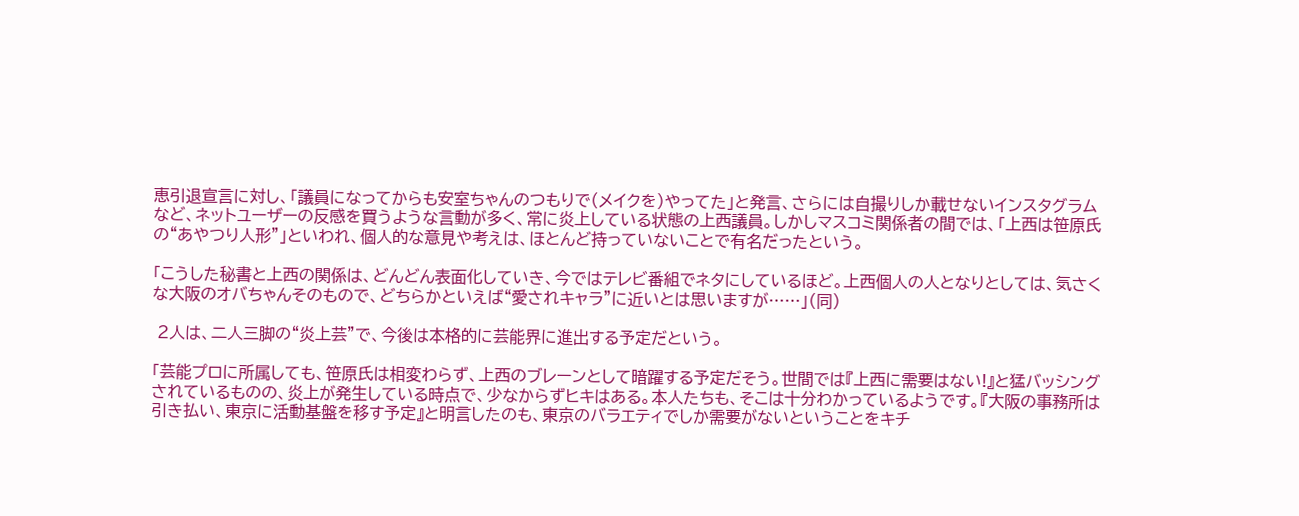恵引退宣言に対し、「議員になってからも安室ちゃんのつもりで(メイクを)やってた」と発言、さらには自撮りしか載せないインスタグラムなど、ネットユーザーの反感を買うような言動が多く、常に炎上している状態の上西議員。しかしマスコミ関係者の間では、「上西は笹原氏の“あやつり人形”」といわれ、個人的な意見や考えは、ほとんど持っていないことで有名だったという。

「こうした秘書と上西の関係は、どんどん表面化していき、今ではテレビ番組でネタにしているほど。上西個人の人となりとしては、気さくな大阪のオバちゃんそのもので、どちらかといえば“愛されキャラ”に近いとは思いますが……」(同)

 2人は、二人三脚の“炎上芸”で、今後は本格的に芸能界に進出する予定だという。

「芸能プロに所属しても、笹原氏は相変わらず、上西のブレーンとして暗躍する予定だそう。世間では『上西に需要はない!』と猛バッシングされているものの、炎上が発生している時点で、少なからずヒキはある。本人たちも、そこは十分わかっているようです。『大阪の事務所は引き払い、東京に活動基盤を移す予定』と明言したのも、東京のバラエティでしか需要がないということをキチ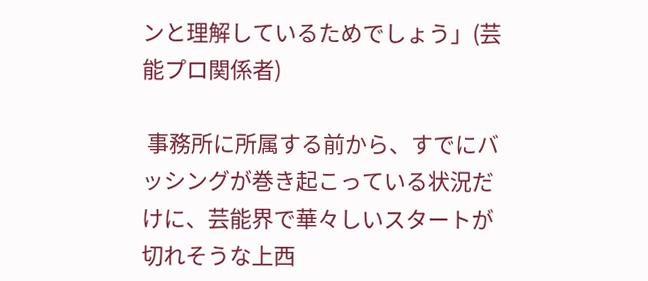ンと理解しているためでしょう」(芸能プロ関係者)

 事務所に所属する前から、すでにバッシングが巻き起こっている状況だけに、芸能界で華々しいスタートが切れそうな上西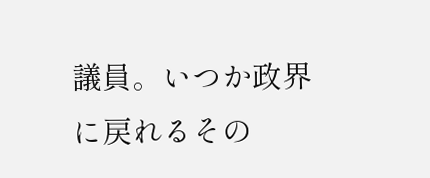議員。いつか政界に戻れるその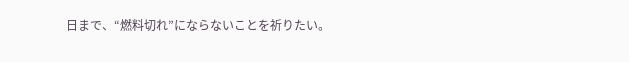日まで、“燃料切れ”にならないことを祈りたい。